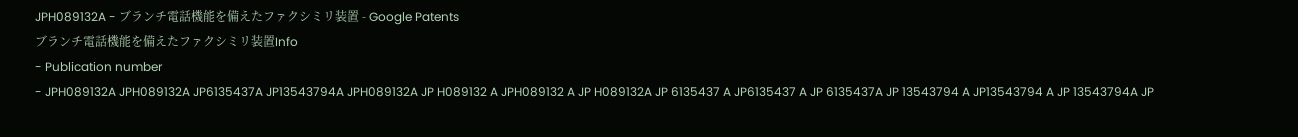JPH089132A - ブランチ電話機能を備えたファクシミリ装置 - Google Patents
ブランチ電話機能を備えたファクシミリ装置Info
- Publication number
- JPH089132A JPH089132A JP6135437A JP13543794A JPH089132A JP H089132 A JPH089132 A JP H089132A JP 6135437 A JP6135437 A JP 6135437A JP 13543794 A JP13543794 A JP 13543794A JP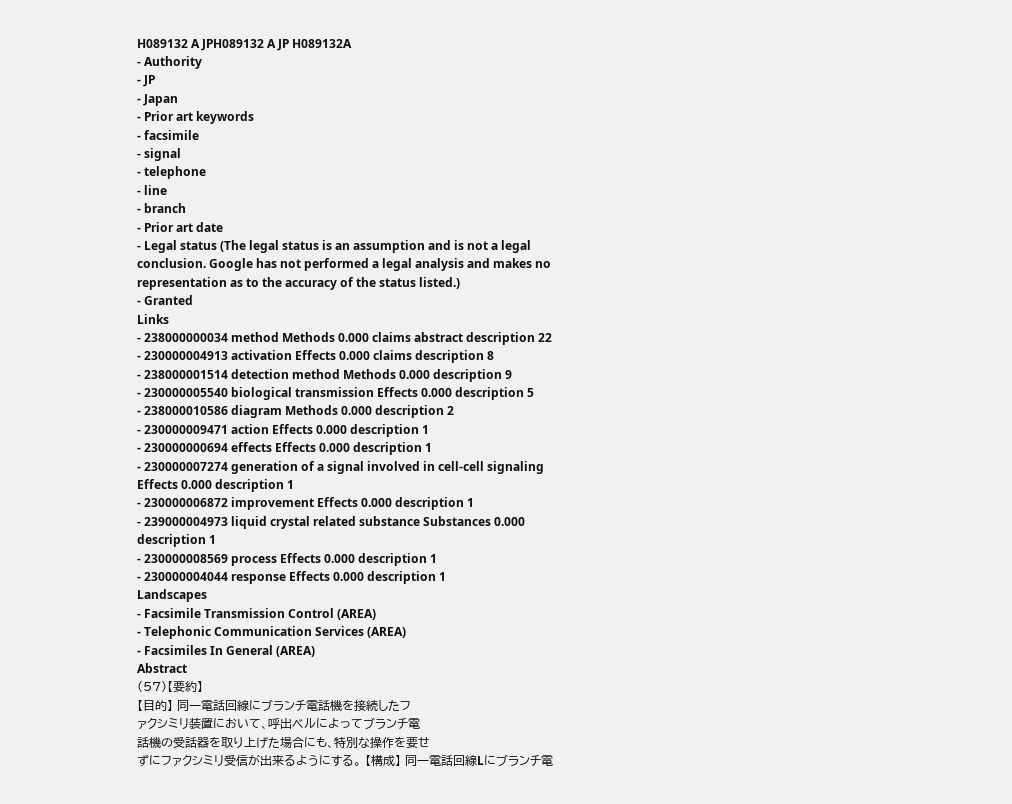H089132 A JPH089132 A JP H089132A
- Authority
- JP
- Japan
- Prior art keywords
- facsimile
- signal
- telephone
- line
- branch
- Prior art date
- Legal status (The legal status is an assumption and is not a legal conclusion. Google has not performed a legal analysis and makes no representation as to the accuracy of the status listed.)
- Granted
Links
- 238000000034 method Methods 0.000 claims abstract description 22
- 230000004913 activation Effects 0.000 claims description 8
- 238000001514 detection method Methods 0.000 description 9
- 230000005540 biological transmission Effects 0.000 description 5
- 238000010586 diagram Methods 0.000 description 2
- 230000009471 action Effects 0.000 description 1
- 230000000694 effects Effects 0.000 description 1
- 230000007274 generation of a signal involved in cell-cell signaling Effects 0.000 description 1
- 230000006872 improvement Effects 0.000 description 1
- 239000004973 liquid crystal related substance Substances 0.000 description 1
- 230000008569 process Effects 0.000 description 1
- 230000004044 response Effects 0.000 description 1
Landscapes
- Facsimile Transmission Control (AREA)
- Telephonic Communication Services (AREA)
- Facsimiles In General (AREA)
Abstract
(57)【要約】
【目的】 同一電話回線にブランチ電話機を接続したフ
ァクシミリ装置において、呼出ベルによってブランチ電
話機の受話器を取り上げた場合にも、特別な操作を要せ
ずにファクシミリ受信が出来るようにする。 【構成】 同一電話回線Lにブランチ電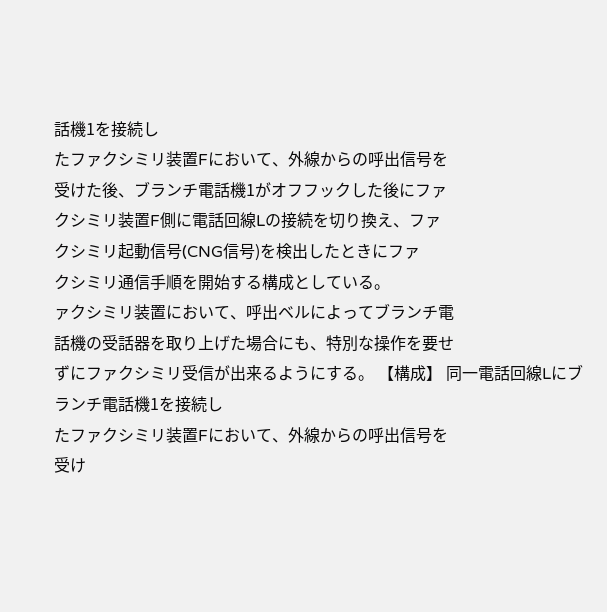話機1を接続し
たファクシミリ装置Fにおいて、外線からの呼出信号を
受けた後、ブランチ電話機1がオフフックした後にファ
クシミリ装置F側に電話回線Lの接続を切り換え、ファ
クシミリ起動信号(CNG信号)を検出したときにファ
クシミリ通信手順を開始する構成としている。
ァクシミリ装置において、呼出ベルによってブランチ電
話機の受話器を取り上げた場合にも、特別な操作を要せ
ずにファクシミリ受信が出来るようにする。 【構成】 同一電話回線Lにブランチ電話機1を接続し
たファクシミリ装置Fにおいて、外線からの呼出信号を
受け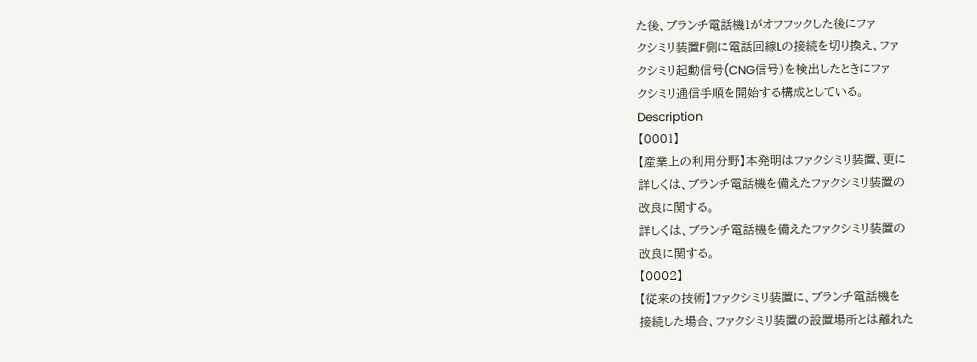た後、ブランチ電話機1がオフフックした後にファ
クシミリ装置F側に電話回線Lの接続を切り換え、ファ
クシミリ起動信号(CNG信号)を検出したときにファ
クシミリ通信手順を開始する構成としている。
Description
【0001】
【産業上の利用分野】本発明はファクシミリ装置、更に
詳しくは、ブランチ電話機を備えたファクシミリ装置の
改良に関する。
詳しくは、ブランチ電話機を備えたファクシミリ装置の
改良に関する。
【0002】
【従来の技術】ファクシミリ装置に、ブランチ電話機を
接続した場合、ファクシミリ装置の設置場所とは離れた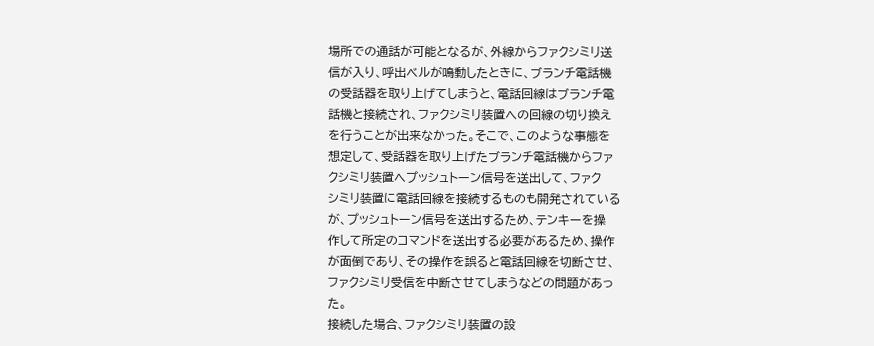場所での通話が可能となるが、外線からファクシミリ送
信が入り、呼出ベルが鳴動したときに、ブランチ電話機
の受話器を取り上げてしまうと、電話回線はブランチ電
話機と接続され、ファクシミリ装置への回線の切り換え
を行うことが出来なかった。そこで、このような事態を
想定して、受話器を取り上げたブランチ電話機からファ
クシミリ装置へプッシュトーン信号を送出して、ファク
シミリ装置に電話回線を接続するものも開発されている
が、プッシュトーン信号を送出するため、テンキーを操
作して所定のコマンドを送出する必要があるため、操作
が面倒であり、その操作を誤ると電話回線を切断させ、
ファクシミリ受信を中断させてしまうなどの問題があっ
た。
接続した場合、ファクシミリ装置の設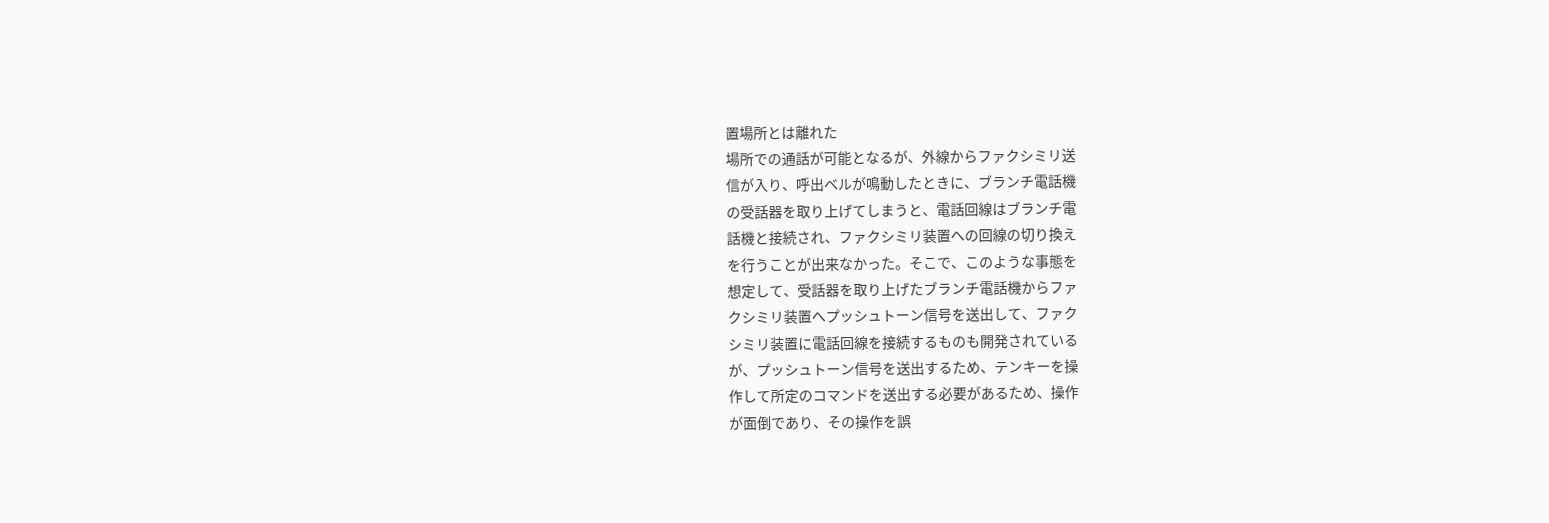置場所とは離れた
場所での通話が可能となるが、外線からファクシミリ送
信が入り、呼出ベルが鳴動したときに、ブランチ電話機
の受話器を取り上げてしまうと、電話回線はブランチ電
話機と接続され、ファクシミリ装置への回線の切り換え
を行うことが出来なかった。そこで、このような事態を
想定して、受話器を取り上げたブランチ電話機からファ
クシミリ装置へプッシュトーン信号を送出して、ファク
シミリ装置に電話回線を接続するものも開発されている
が、プッシュトーン信号を送出するため、テンキーを操
作して所定のコマンドを送出する必要があるため、操作
が面倒であり、その操作を誤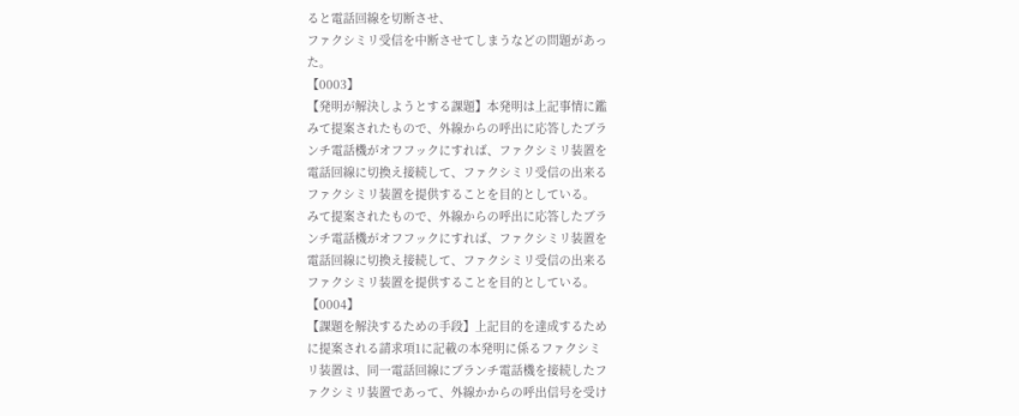ると電話回線を切断させ、
ファクシミリ受信を中断させてしまうなどの問題があっ
た。
【0003】
【発明が解決しようとする課題】本発明は上記事情に鑑
みて提案されたもので、外線からの呼出に応答したブラ
ンチ電話機がオフフックにすれば、ファクシミリ装置を
電話回線に切換え接続して、ファクシミリ受信の出来る
ファクシミリ装置を提供することを目的としている。
みて提案されたもので、外線からの呼出に応答したブラ
ンチ電話機がオフフックにすれば、ファクシミリ装置を
電話回線に切換え接続して、ファクシミリ受信の出来る
ファクシミリ装置を提供することを目的としている。
【0004】
【課題を解決するための手段】上記目的を達成するため
に提案される請求項1に記載の本発明に係るファクシミ
リ装置は、同一電話回線にブランチ電話機を接続したフ
ァクシミリ装置であって、外線かからの呼出信号を受け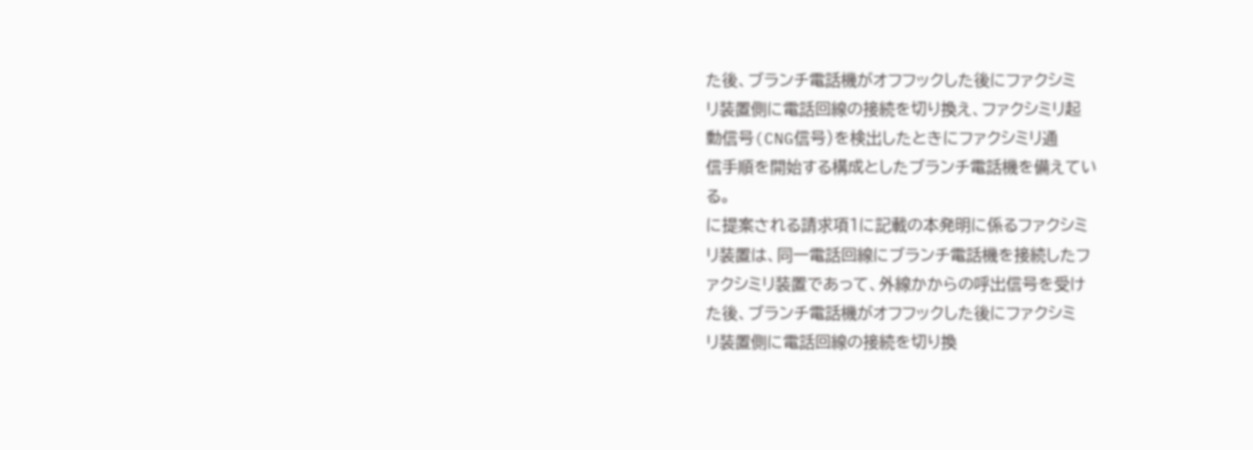た後、ブランチ電話機がオフフックした後にファクシミ
リ装置側に電話回線の接続を切り換え、ファクシミリ起
動信号(CNG信号)を検出したときにファクシミリ通
信手順を開始する構成としたブランチ電話機を備えてい
る。
に提案される請求項1に記載の本発明に係るファクシミ
リ装置は、同一電話回線にブランチ電話機を接続したフ
ァクシミリ装置であって、外線かからの呼出信号を受け
た後、ブランチ電話機がオフフックした後にファクシミ
リ装置側に電話回線の接続を切り換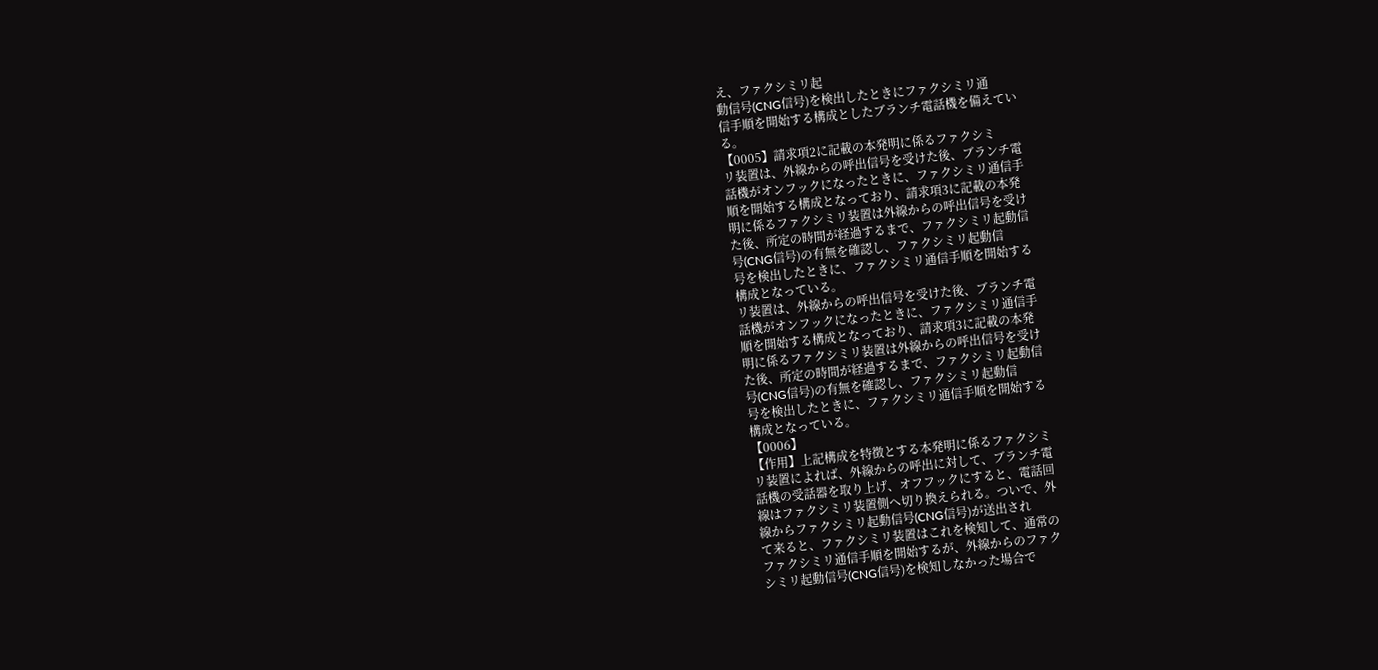え、ファクシミリ起
動信号(CNG信号)を検出したときにファクシミリ通
信手順を開始する構成としたブランチ電話機を備えてい
る。
【0005】請求項2に記載の本発明に係るファクシミ
リ装置は、外線からの呼出信号を受けた後、ブランチ電
話機がオンフックになったときに、ファクシミリ通信手
順を開始する構成となっており、請求項3に記載の本発
明に係るファクシミリ装置は外線からの呼出信号を受け
た後、所定の時間が経過するまで、ファクシミリ起動信
号(CNG信号)の有無を確認し、ファクシミリ起動信
号を検出したときに、ファクシミリ通信手順を開始する
構成となっている。
リ装置は、外線からの呼出信号を受けた後、ブランチ電
話機がオンフックになったときに、ファクシミリ通信手
順を開始する構成となっており、請求項3に記載の本発
明に係るファクシミリ装置は外線からの呼出信号を受け
た後、所定の時間が経過するまで、ファクシミリ起動信
号(CNG信号)の有無を確認し、ファクシミリ起動信
号を検出したときに、ファクシミリ通信手順を開始する
構成となっている。
【0006】
【作用】上記構成を特徴とする本発明に係るファクシミ
リ装置によれば、外線からの呼出に対して、ブランチ電
話機の受話器を取り上げ、オフフックにすると、電話回
線はファクシミリ装置側へ切り換えられる。ついで、外
線からファクシミリ起動信号(CNG信号)が送出され
て来ると、ファクシミリ装置はこれを検知して、通常の
ファクシミリ通信手順を開始するが、外線からのファク
シミリ起動信号(CNG信号)を検知しなかった場合で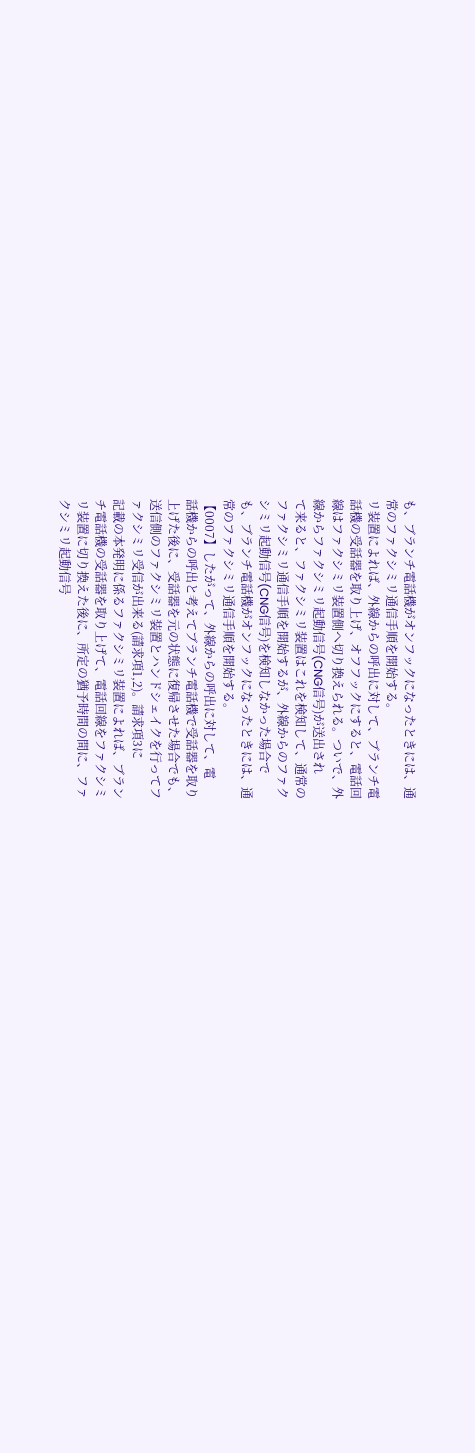も、ブランチ電話機がオンフックになったときには、通
常のファクシミリ通信手順を開始する。
リ装置によれば、外線からの呼出に対して、ブランチ電
話機の受話器を取り上げ、オフフックにすると、電話回
線はファクシミリ装置側へ切り換えられる。ついで、外
線からファクシミリ起動信号(CNG信号)が送出され
て来ると、ファクシミリ装置はこれを検知して、通常の
ファクシミリ通信手順を開始するが、外線からのファク
シミリ起動信号(CNG信号)を検知しなかった場合で
も、ブランチ電話機がオンフックになったときには、通
常のファクシミリ通信手順を開始する。
【0007】したがって、外線からの呼出に対して、電
話機からの呼出と考えてブランチ電話機で受話器を取り
上げた後に、受話器を元の状態に復帰させた場合でも、
送信側のファクシミリ装置とハンドシェイクを行ってフ
ァクシミリ受信が出来る(請求項1,2)。請求項3に
記載の本発明に係るファクシミリ装置によれば、ブラン
チ電話機の受話器を取り上げて、電話回線をファクシミ
リ装置に切り換えた後に、所定の猶予時間の間に、ファ
クシミリ起動信号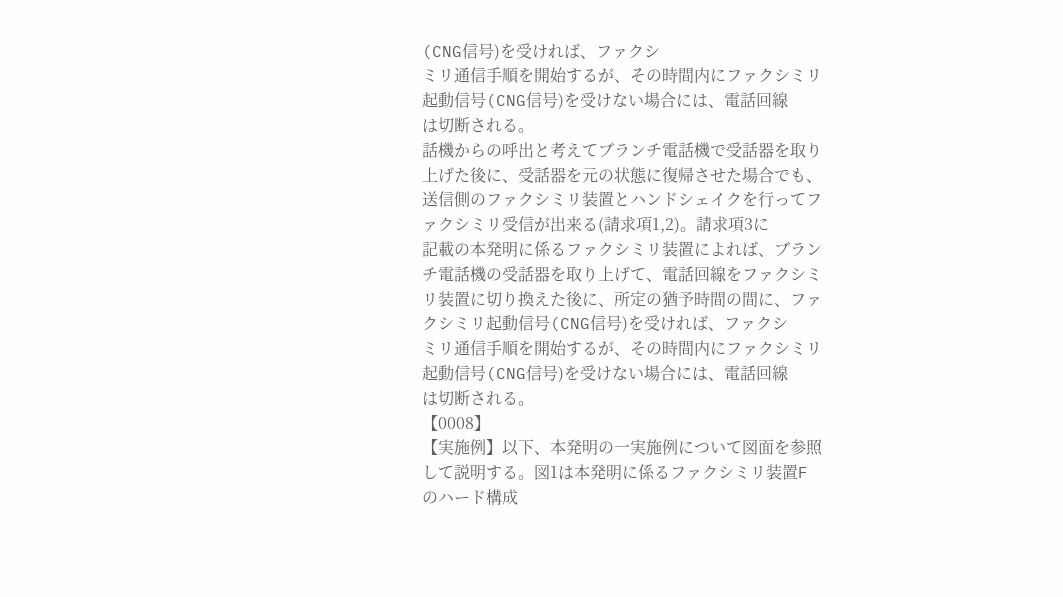(CNG信号)を受ければ、ファクシ
ミリ通信手順を開始するが、その時間内にファクシミリ
起動信号(CNG信号)を受けない場合には、電話回線
は切断される。
話機からの呼出と考えてブランチ電話機で受話器を取り
上げた後に、受話器を元の状態に復帰させた場合でも、
送信側のファクシミリ装置とハンドシェイクを行ってフ
ァクシミリ受信が出来る(請求項1,2)。請求項3に
記載の本発明に係るファクシミリ装置によれば、ブラン
チ電話機の受話器を取り上げて、電話回線をファクシミ
リ装置に切り換えた後に、所定の猶予時間の間に、ファ
クシミリ起動信号(CNG信号)を受ければ、ファクシ
ミリ通信手順を開始するが、その時間内にファクシミリ
起動信号(CNG信号)を受けない場合には、電話回線
は切断される。
【0008】
【実施例】以下、本発明の一実施例について図面を参照
して説明する。図1は本発明に係るファクシミリ装置F
のハード構成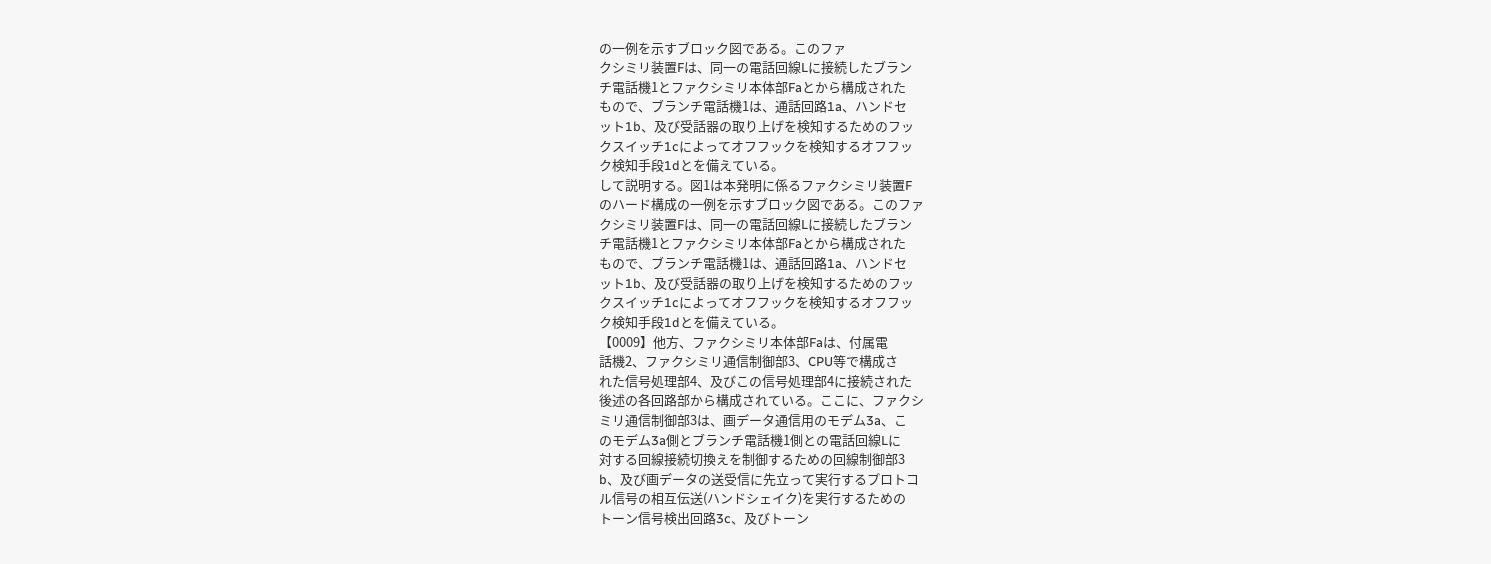の一例を示すブロック図である。このファ
クシミリ装置Fは、同一の電話回線Lに接続したブラン
チ電話機1とファクシミリ本体部Faとから構成された
もので、ブランチ電話機1は、通話回路1a、ハンドセ
ット1b、及び受話器の取り上げを検知するためのフッ
クスイッチ1cによってオフフックを検知するオフフッ
ク検知手段1dとを備えている。
して説明する。図1は本発明に係るファクシミリ装置F
のハード構成の一例を示すブロック図である。このファ
クシミリ装置Fは、同一の電話回線Lに接続したブラン
チ電話機1とファクシミリ本体部Faとから構成された
もので、ブランチ電話機1は、通話回路1a、ハンドセ
ット1b、及び受話器の取り上げを検知するためのフッ
クスイッチ1cによってオフフックを検知するオフフッ
ク検知手段1dとを備えている。
【0009】他方、ファクシミリ本体部Faは、付属電
話機2、ファクシミリ通信制御部3、CPU等で構成さ
れた信号処理部4、及びこの信号処理部4に接続された
後述の各回路部から構成されている。ここに、ファクシ
ミリ通信制御部3は、画データ通信用のモデム3a、こ
のモデム3a側とブランチ電話機1側との電話回線Lに
対する回線接続切換えを制御するための回線制御部3
b、及び画データの送受信に先立って実行するプロトコ
ル信号の相互伝送(ハンドシェイク)を実行するための
トーン信号検出回路3c、及びトーン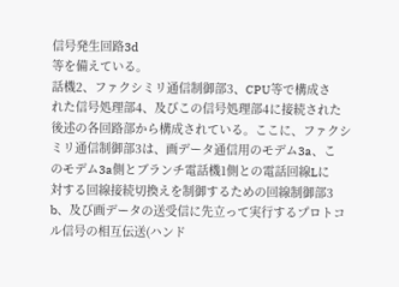信号発生回路3d
等を備えている。
話機2、ファクシミリ通信制御部3、CPU等で構成さ
れた信号処理部4、及びこの信号処理部4に接続された
後述の各回路部から構成されている。ここに、ファクシ
ミリ通信制御部3は、画データ通信用のモデム3a、こ
のモデム3a側とブランチ電話機1側との電話回線Lに
対する回線接続切換えを制御するための回線制御部3
b、及び画データの送受信に先立って実行するプロトコ
ル信号の相互伝送(ハンド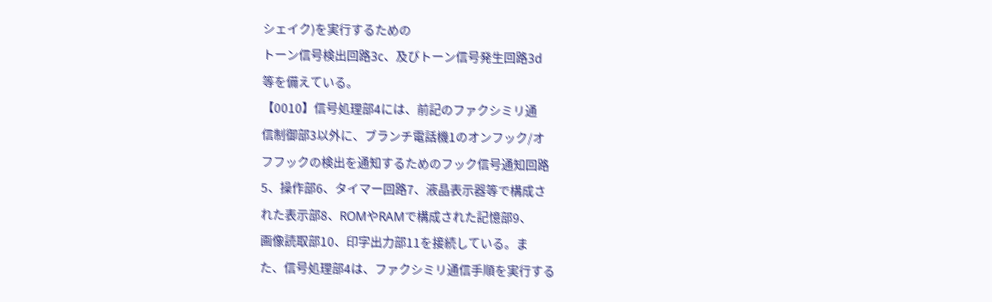シェイク)を実行するための
トーン信号検出回路3c、及びトーン信号発生回路3d
等を備えている。
【0010】信号処理部4には、前記のファクシミリ通
信制御部3以外に、ブランチ電話機1のオンフック/オ
フフックの検出を通知するためのフック信号通知回路
5、操作部6、タイマー回路7、液晶表示器等で構成さ
れた表示部8、ROMやRAMで構成された記憶部9、
画像読取部10、印字出力部11を接続している。ま
た、信号処理部4は、ファクシミリ通信手順を実行する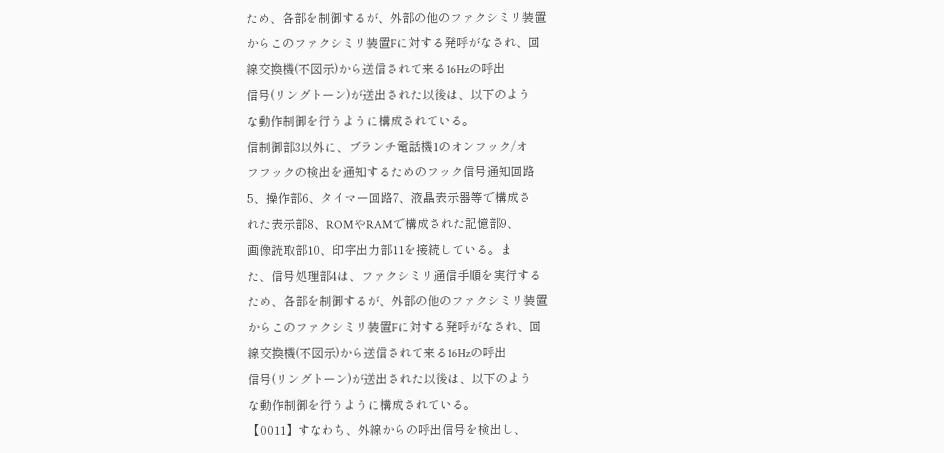ため、各部を制御するが、外部の他のファクシミリ装置
からこのファクシミリ装置Fに対する発呼がなされ、回
線交換機(不図示)から送信されて来る16Hzの呼出
信号(リングトーン)が送出された以後は、以下のよう
な動作制御を行うように構成されている。
信制御部3以外に、ブランチ電話機1のオンフック/オ
フフックの検出を通知するためのフック信号通知回路
5、操作部6、タイマー回路7、液晶表示器等で構成さ
れた表示部8、ROMやRAMで構成された記憶部9、
画像読取部10、印字出力部11を接続している。ま
た、信号処理部4は、ファクシミリ通信手順を実行する
ため、各部を制御するが、外部の他のファクシミリ装置
からこのファクシミリ装置Fに対する発呼がなされ、回
線交換機(不図示)から送信されて来る16Hzの呼出
信号(リングトーン)が送出された以後は、以下のよう
な動作制御を行うように構成されている。
【0011】すなわち、外線からの呼出信号を検出し、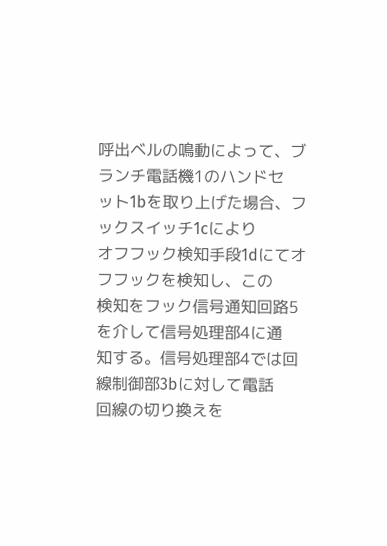呼出ベルの鳴動によって、ブランチ電話機1のハンドセ
ット1bを取り上げた場合、フックスイッチ1cにより
オフフック検知手段1dにてオフフックを検知し、この
検知をフック信号通知回路5を介して信号処理部4に通
知する。信号処理部4では回線制御部3bに対して電話
回線の切り換えを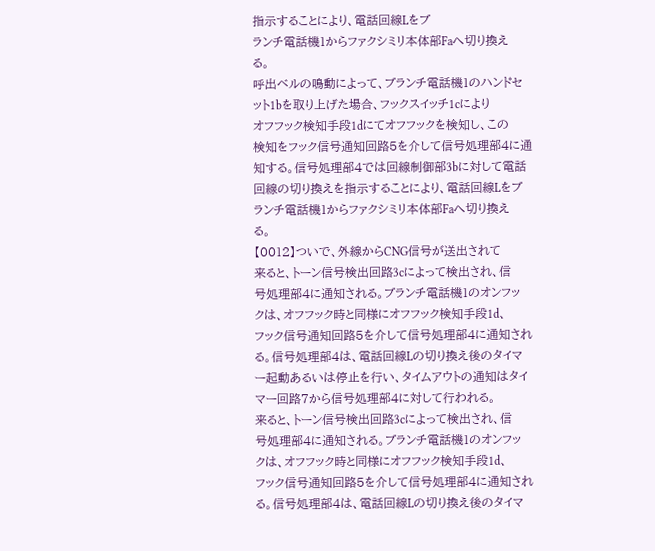指示することにより、電話回線Lをブ
ランチ電話機1からファクシミリ本体部Faへ切り換え
る。
呼出ベルの鳴動によって、ブランチ電話機1のハンドセ
ット1bを取り上げた場合、フックスイッチ1cにより
オフフック検知手段1dにてオフフックを検知し、この
検知をフック信号通知回路5を介して信号処理部4に通
知する。信号処理部4では回線制御部3bに対して電話
回線の切り換えを指示することにより、電話回線Lをブ
ランチ電話機1からファクシミリ本体部Faへ切り換え
る。
【0012】ついで、外線からCNG信号が送出されて
来ると、トーン信号検出回路3cによって検出され、信
号処理部4に通知される。ブランチ電話機1のオンフッ
クは、オフフック時と同様にオフフック検知手段1d、
フック信号通知回路5を介して信号処理部4に通知され
る。信号処理部4は、電話回線Lの切り換え後のタイマ
ー起動あるいは停止を行い、タイムアウトの通知はタイ
マー回路7から信号処理部4に対して行われる。
来ると、トーン信号検出回路3cによって検出され、信
号処理部4に通知される。ブランチ電話機1のオンフッ
クは、オフフック時と同様にオフフック検知手段1d、
フック信号通知回路5を介して信号処理部4に通知され
る。信号処理部4は、電話回線Lの切り換え後のタイマ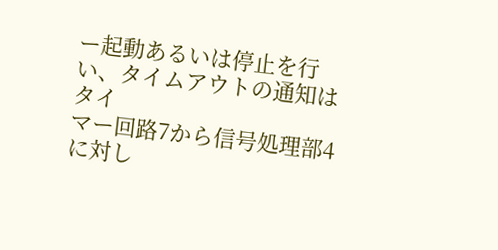ー起動あるいは停止を行い、タイムアウトの通知はタイ
マー回路7から信号処理部4に対し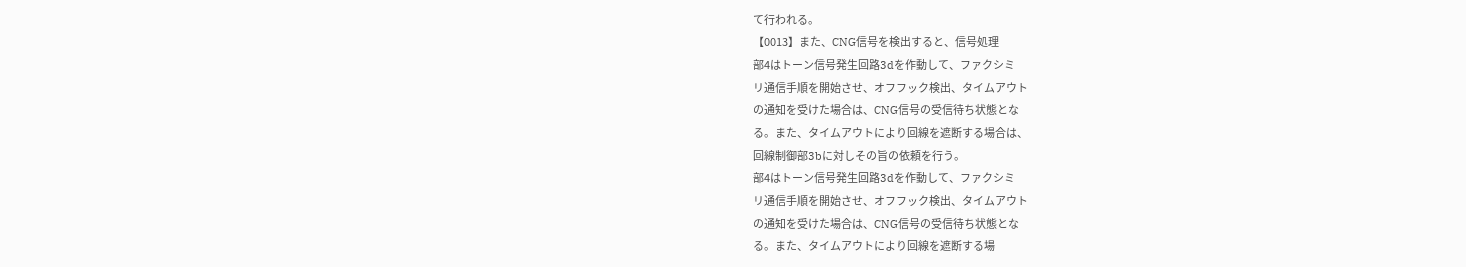て行われる。
【0013】また、CNG信号を検出すると、信号処理
部4はトーン信号発生回路3dを作動して、ファクシミ
リ通信手順を開始させ、オフフック検出、タイムアウト
の通知を受けた場合は、CNG信号の受信待ち状態とな
る。また、タイムアウトにより回線を遮断する場合は、
回線制御部3bに対しその旨の依頼を行う。
部4はトーン信号発生回路3dを作動して、ファクシミ
リ通信手順を開始させ、オフフック検出、タイムアウト
の通知を受けた場合は、CNG信号の受信待ち状態とな
る。また、タイムアウトにより回線を遮断する場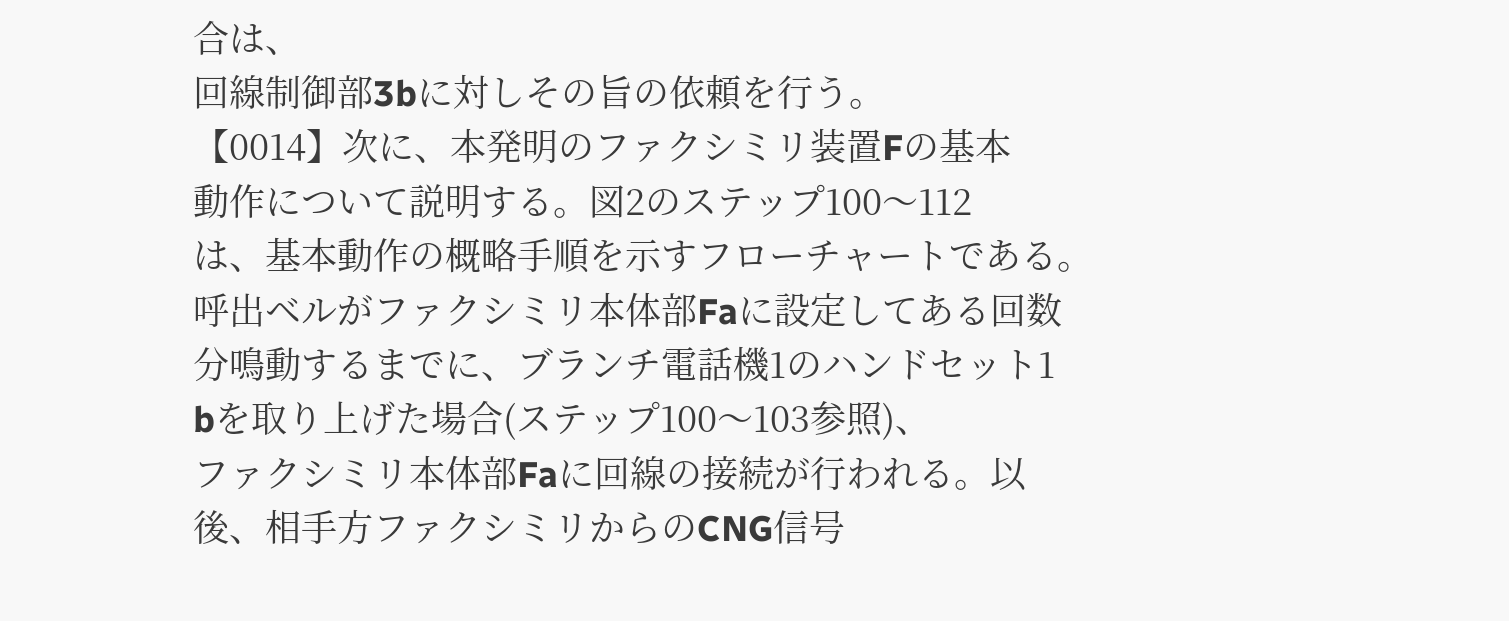合は、
回線制御部3bに対しその旨の依頼を行う。
【0014】次に、本発明のファクシミリ装置Fの基本
動作について説明する。図2のステップ100〜112
は、基本動作の概略手順を示すフローチャートである。
呼出ベルがファクシミリ本体部Faに設定してある回数
分鳴動するまでに、ブランチ電話機1のハンドセット1
bを取り上げた場合(ステップ100〜103参照)、
ファクシミリ本体部Faに回線の接続が行われる。以
後、相手方ファクシミリからのCNG信号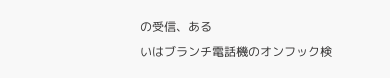の受信、ある
いはブランチ電話機のオンフック検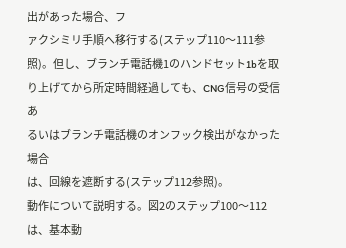出があった場合、フ
ァクシミリ手順へ移行する(ステップ110〜111参
照)。但し、ブランチ電話機1のハンドセット1bを取
り上げてから所定時間経過しても、CNG信号の受信あ
るいはブランチ電話機のオンフック検出がなかった場合
は、回線を遮断する(ステップ112参照)。
動作について説明する。図2のステップ100〜112
は、基本動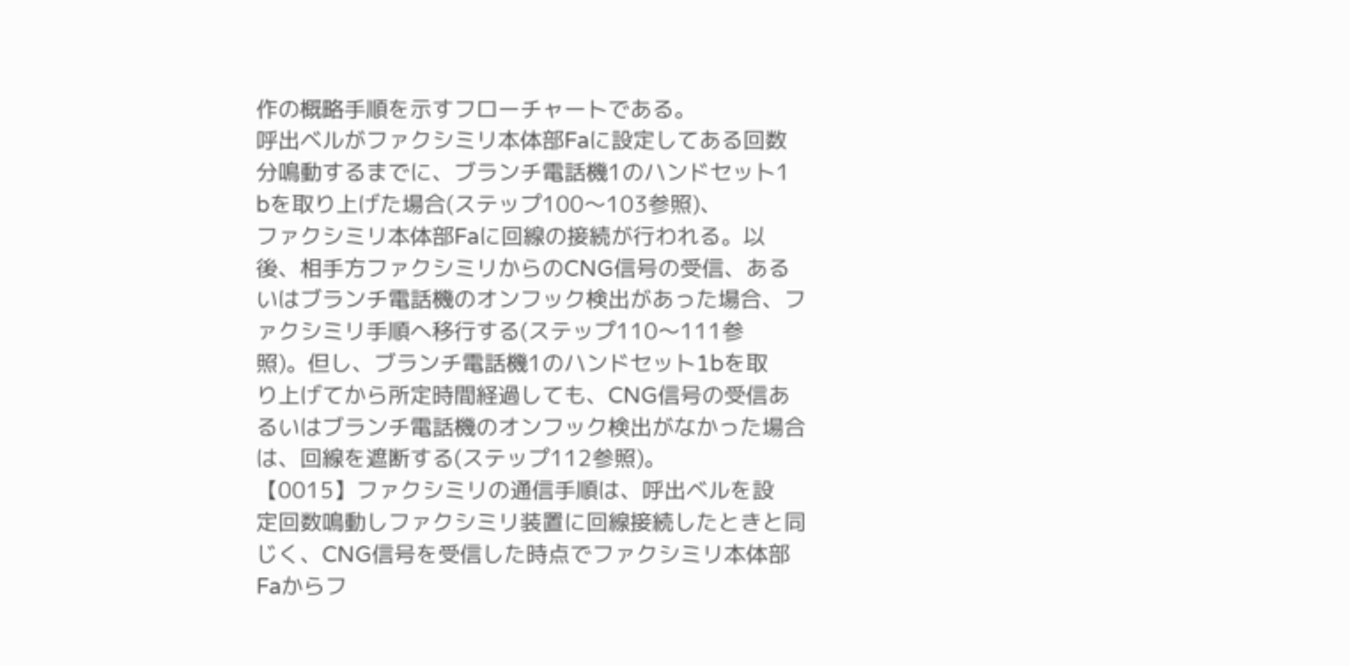作の概略手順を示すフローチャートである。
呼出ベルがファクシミリ本体部Faに設定してある回数
分鳴動するまでに、ブランチ電話機1のハンドセット1
bを取り上げた場合(ステップ100〜103参照)、
ファクシミリ本体部Faに回線の接続が行われる。以
後、相手方ファクシミリからのCNG信号の受信、ある
いはブランチ電話機のオンフック検出があった場合、フ
ァクシミリ手順へ移行する(ステップ110〜111参
照)。但し、ブランチ電話機1のハンドセット1bを取
り上げてから所定時間経過しても、CNG信号の受信あ
るいはブランチ電話機のオンフック検出がなかった場合
は、回線を遮断する(ステップ112参照)。
【0015】ファクシミリの通信手順は、呼出ベルを設
定回数鳴動しファクシミリ装置に回線接続したときと同
じく、CNG信号を受信した時点でファクシミリ本体部
Faからフ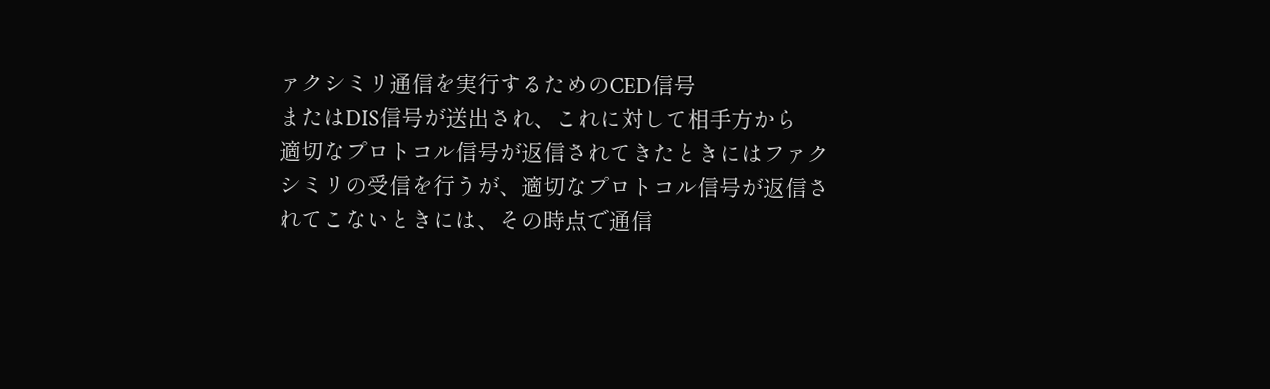ァクシミリ通信を実行するためのCED信号
またはDIS信号が送出され、これに対して相手方から
適切なプロトコル信号が返信されてきたときにはファク
シミリの受信を行うが、適切なプロトコル信号が返信さ
れてこないときには、その時点で通信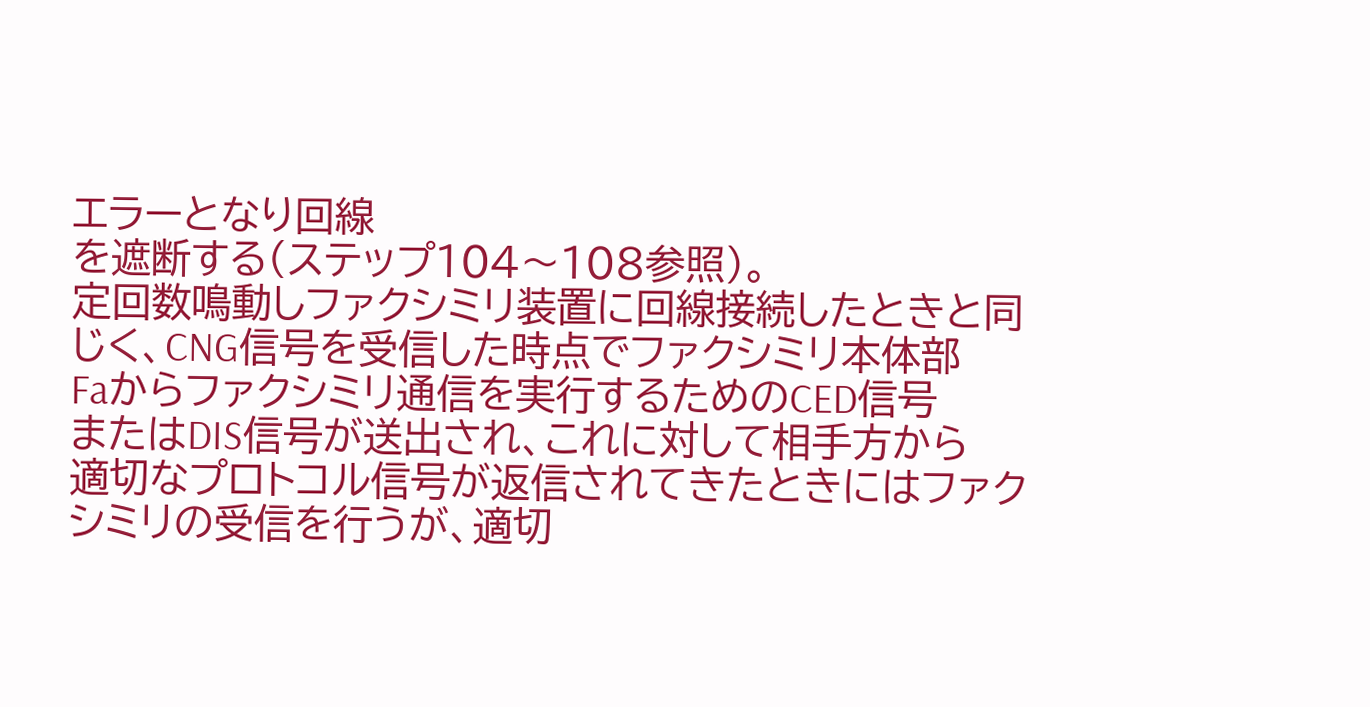エラーとなり回線
を遮断する(ステップ104〜108参照)。
定回数鳴動しファクシミリ装置に回線接続したときと同
じく、CNG信号を受信した時点でファクシミリ本体部
Faからファクシミリ通信を実行するためのCED信号
またはDIS信号が送出され、これに対して相手方から
適切なプロトコル信号が返信されてきたときにはファク
シミリの受信を行うが、適切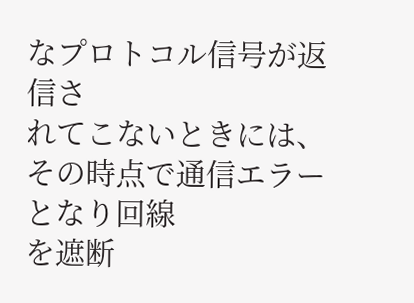なプロトコル信号が返信さ
れてこないときには、その時点で通信エラーとなり回線
を遮断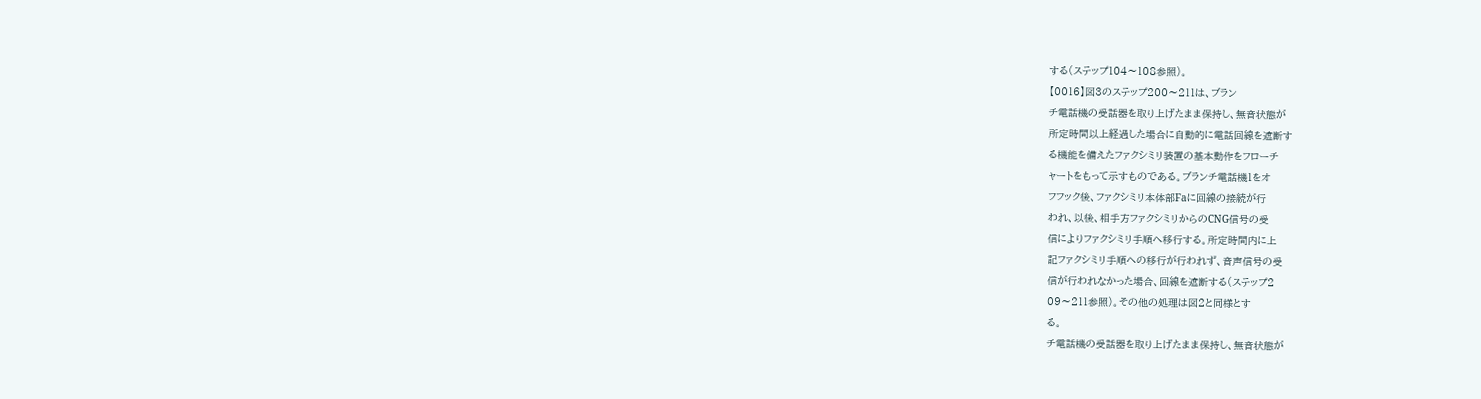する(ステップ104〜108参照)。
【0016】図3のステップ200〜211は、ブラン
チ電話機の受話器を取り上げたまま保持し、無音状態が
所定時間以上経過した場合に自動的に電話回線を遮断す
る機能を備えたファクシミリ装置の基本動作をフローチ
ャートをもって示すものである。ブランチ電話機1をオ
フフック後、ファクシミリ本体部Faに回線の接続が行
われ、以後、相手方ファクシミリからのCNG信号の受
信によりファクシミリ手順へ移行する。所定時間内に上
記ファクシミリ手順への移行が行われず、音声信号の受
信が行われなかった場合、回線を遮断する(ステップ2
09〜211参照)。その他の処理は図2と同様とす
る。
チ電話機の受話器を取り上げたまま保持し、無音状態が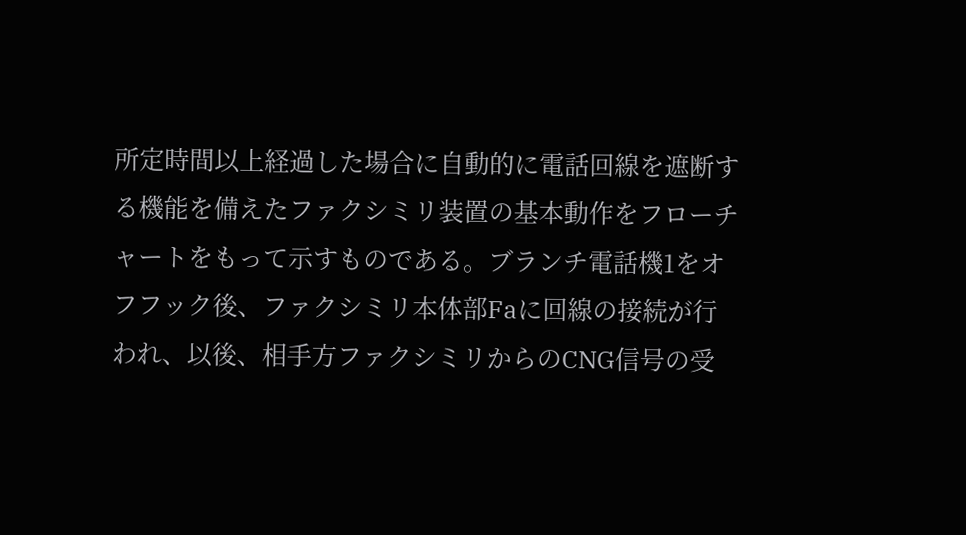所定時間以上経過した場合に自動的に電話回線を遮断す
る機能を備えたファクシミリ装置の基本動作をフローチ
ャートをもって示すものである。ブランチ電話機1をオ
フフック後、ファクシミリ本体部Faに回線の接続が行
われ、以後、相手方ファクシミリからのCNG信号の受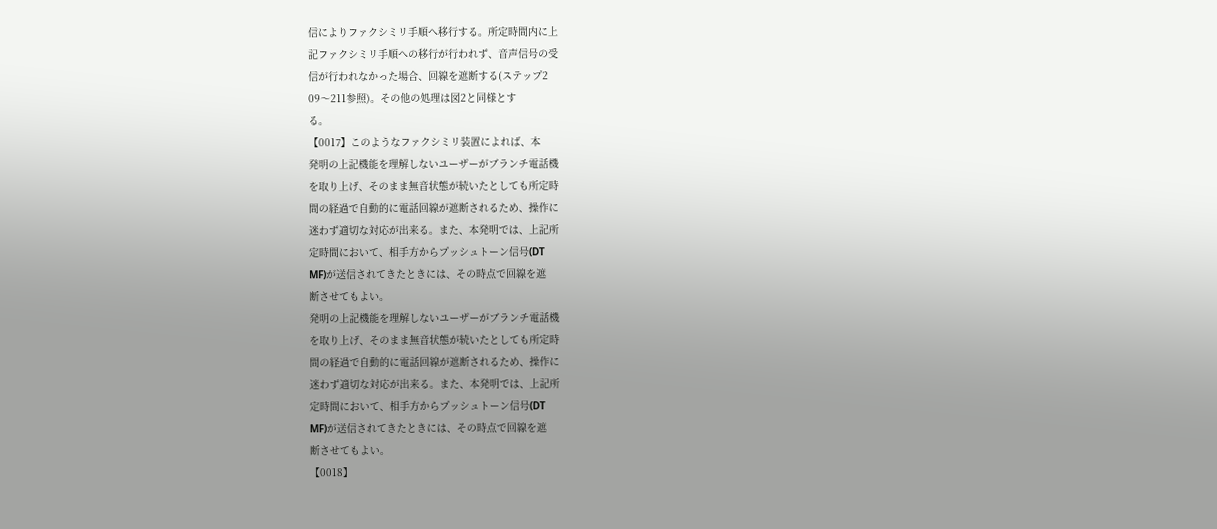信によりファクシミリ手順へ移行する。所定時間内に上
記ファクシミリ手順への移行が行われず、音声信号の受
信が行われなかった場合、回線を遮断する(ステップ2
09〜211参照)。その他の処理は図2と同様とす
る。
【0017】このようなファクシミリ装置によれば、本
発明の上記機能を理解しないユーザーがブランチ電話機
を取り上げ、そのまま無音状態が続いたとしても所定時
間の経過で自動的に電話回線が遮断されるため、操作に
迷わず適切な対応が出来る。また、本発明では、上記所
定時間において、相手方からプッシュトーン信号(DT
MF)が送信されてきたときには、その時点で回線を遮
断させてもよい。
発明の上記機能を理解しないユーザーがブランチ電話機
を取り上げ、そのまま無音状態が続いたとしても所定時
間の経過で自動的に電話回線が遮断されるため、操作に
迷わず適切な対応が出来る。また、本発明では、上記所
定時間において、相手方からプッシュトーン信号(DT
MF)が送信されてきたときには、その時点で回線を遮
断させてもよい。
【0018】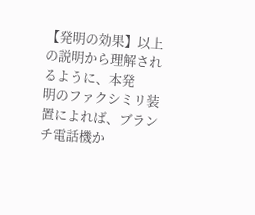【発明の効果】以上の説明から理解されるように、本発
明のファクシミリ装置によれば、ブランチ電話機か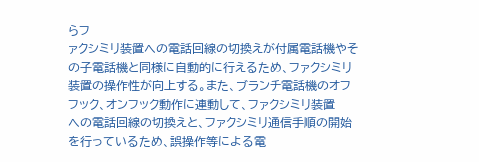らフ
ァクシミリ装置への電話回線の切換えが付属電話機やそ
の子電話機と同様に自動的に行えるため、ファクシミリ
装置の操作性が向上する。また、ブランチ電話機のオフ
フック、オンフック動作に連動して、ファクシミリ装置
への電話回線の切換えと、ファクシミリ通信手順の開始
を行っているため、誤操作等による電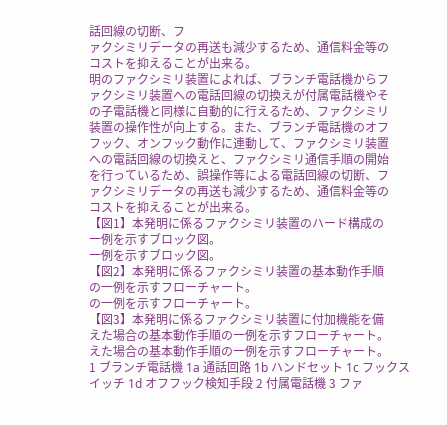話回線の切断、フ
ァクシミリデータの再送も減少するため、通信料金等の
コストを抑えることが出来る。
明のファクシミリ装置によれば、ブランチ電話機からフ
ァクシミリ装置への電話回線の切換えが付属電話機やそ
の子電話機と同様に自動的に行えるため、ファクシミリ
装置の操作性が向上する。また、ブランチ電話機のオフ
フック、オンフック動作に連動して、ファクシミリ装置
への電話回線の切換えと、ファクシミリ通信手順の開始
を行っているため、誤操作等による電話回線の切断、フ
ァクシミリデータの再送も減少するため、通信料金等の
コストを抑えることが出来る。
【図1】本発明に係るファクシミリ装置のハード構成の
一例を示すブロック図。
一例を示すブロック図。
【図2】本発明に係るファクシミリ装置の基本動作手順
の一例を示すフローチャート。
の一例を示すフローチャート。
【図3】本発明に係るファクシミリ装置に付加機能を備
えた場合の基本動作手順の一例を示すフローチャート。
えた場合の基本動作手順の一例を示すフローチャート。
1 ブランチ電話機 1a 通話回路 1b ハンドセット 1c フックスイッチ 1d オフフック検知手段 2 付属電話機 3 ファ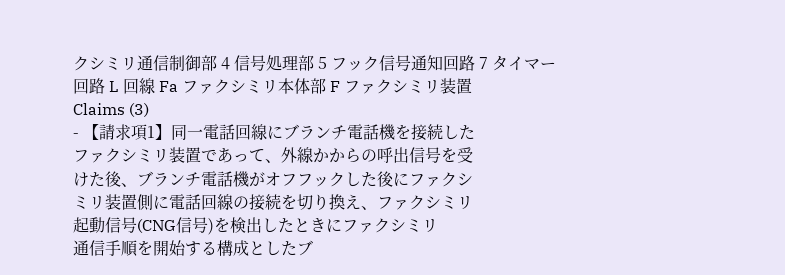クシミリ通信制御部 4 信号処理部 5 フック信号通知回路 7 タイマー回路 L 回線 Fa ファクシミリ本体部 F ファクシミリ装置
Claims (3)
- 【請求項1】同一電話回線にブランチ電話機を接続した
ファクシミリ装置であって、外線かからの呼出信号を受
けた後、ブランチ電話機がオフフックした後にファクシ
ミリ装置側に電話回線の接続を切り換え、ファクシミリ
起動信号(CNG信号)を検出したときにファクシミリ
通信手順を開始する構成としたブ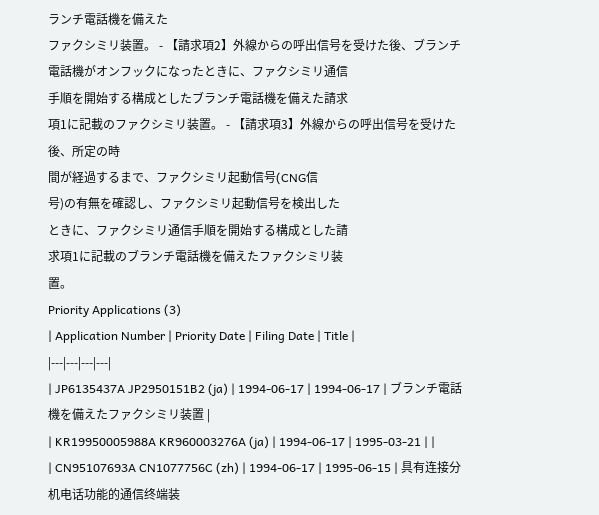ランチ電話機を備えた
ファクシミリ装置。 - 【請求項2】外線からの呼出信号を受けた後、ブランチ
電話機がオンフックになったときに、ファクシミリ通信
手順を開始する構成としたブランチ電話機を備えた請求
項1に記載のファクシミリ装置。 - 【請求項3】外線からの呼出信号を受けた後、所定の時
間が経過するまで、ファクシミリ起動信号(CNG信
号)の有無を確認し、ファクシミリ起動信号を検出した
ときに、ファクシミリ通信手順を開始する構成とした請
求項1に記載のブランチ電話機を備えたファクシミリ装
置。
Priority Applications (3)
| Application Number | Priority Date | Filing Date | Title |
|---|---|---|---|
| JP6135437A JP2950151B2 (ja) | 1994-06-17 | 1994-06-17 | ブランチ電話機を備えたファクシミリ装置 |
| KR19950005988A KR960003276A (ja) | 1994-06-17 | 1995-03-21 | |
| CN95107693A CN1077756C (zh) | 1994-06-17 | 1995-06-15 | 具有连接分机电话功能的通信终端装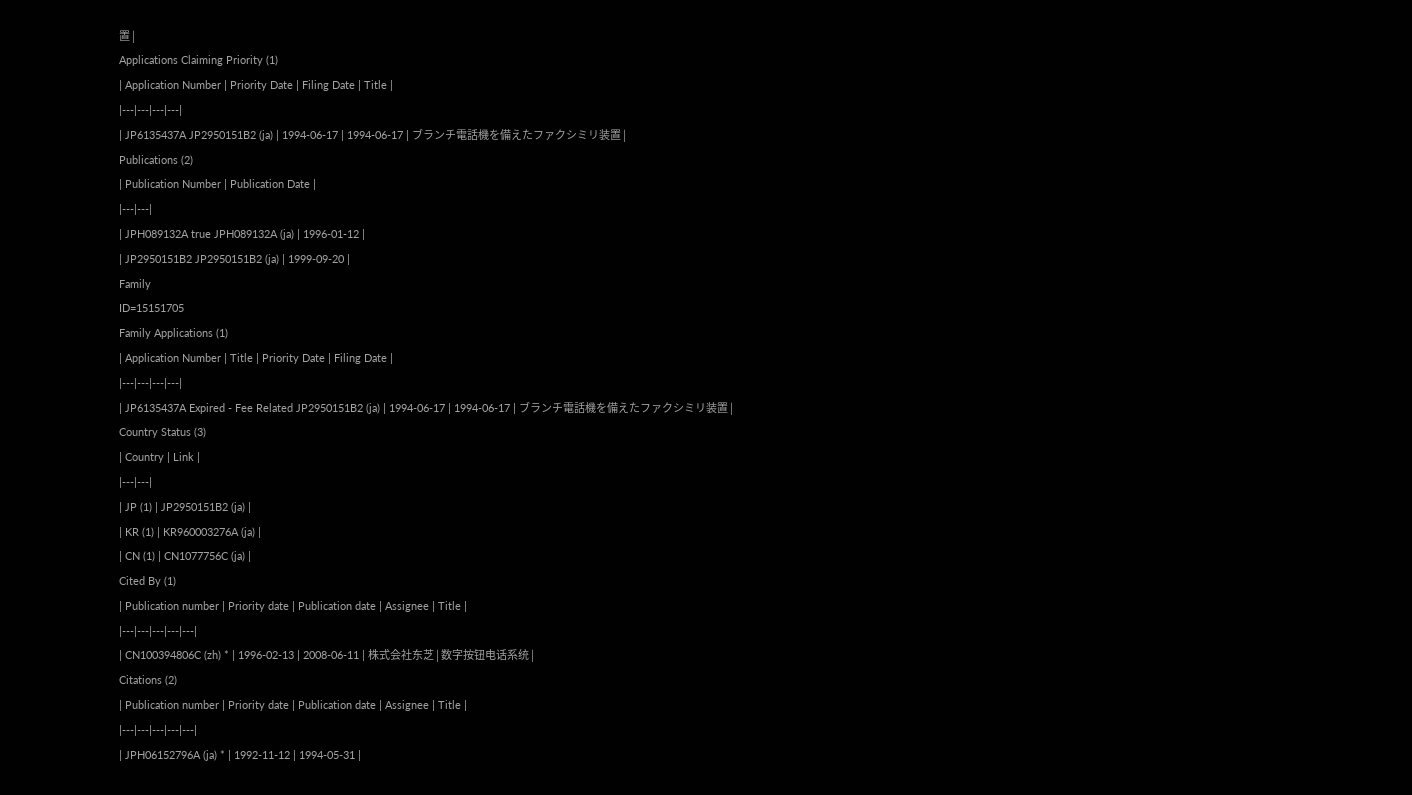置 |
Applications Claiming Priority (1)
| Application Number | Priority Date | Filing Date | Title |
|---|---|---|---|
| JP6135437A JP2950151B2 (ja) | 1994-06-17 | 1994-06-17 | ブランチ電話機を備えたファクシミリ装置 |
Publications (2)
| Publication Number | Publication Date |
|---|---|
| JPH089132A true JPH089132A (ja) | 1996-01-12 |
| JP2950151B2 JP2950151B2 (ja) | 1999-09-20 |
Family
ID=15151705
Family Applications (1)
| Application Number | Title | Priority Date | Filing Date |
|---|---|---|---|
| JP6135437A Expired - Fee Related JP2950151B2 (ja) | 1994-06-17 | 1994-06-17 | ブランチ電話機を備えたファクシミリ装置 |
Country Status (3)
| Country | Link |
|---|---|
| JP (1) | JP2950151B2 (ja) |
| KR (1) | KR960003276A (ja) |
| CN (1) | CN1077756C (ja) |
Cited By (1)
| Publication number | Priority date | Publication date | Assignee | Title |
|---|---|---|---|---|
| CN100394806C (zh) * | 1996-02-13 | 2008-06-11 | 株式会社东芝 | 数字按钮电话系统 |
Citations (2)
| Publication number | Priority date | Publication date | Assignee | Title |
|---|---|---|---|---|
| JPH06152796A (ja) * | 1992-11-12 | 1994-05-31 |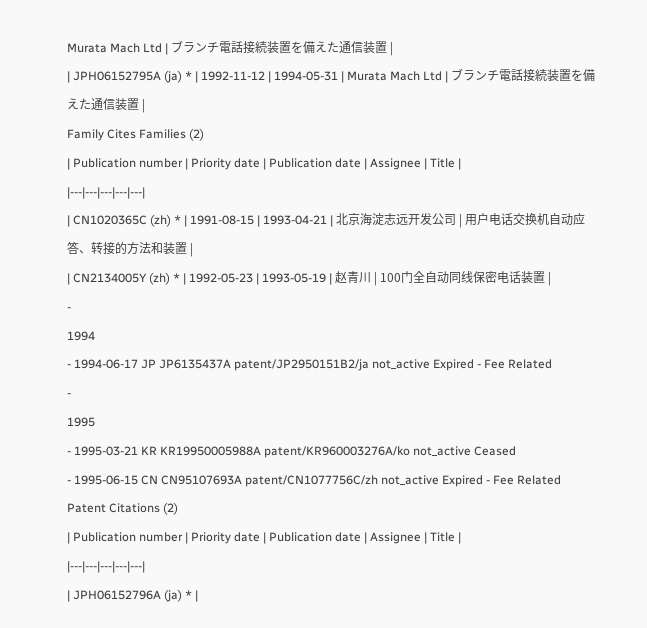Murata Mach Ltd | ブランチ電話接続装置を備えた通信装置 |
| JPH06152795A (ja) * | 1992-11-12 | 1994-05-31 | Murata Mach Ltd | ブランチ電話接続装置を備えた通信装置 |
Family Cites Families (2)
| Publication number | Priority date | Publication date | Assignee | Title |
|---|---|---|---|---|
| CN1020365C (zh) * | 1991-08-15 | 1993-04-21 | 北京海淀志远开发公司 | 用户电话交换机自动应答、转接的方法和装置 |
| CN2134005Y (zh) * | 1992-05-23 | 1993-05-19 | 赵青川 | 100门全自动同线保密电话装置 |
-
1994
- 1994-06-17 JP JP6135437A patent/JP2950151B2/ja not_active Expired - Fee Related
-
1995
- 1995-03-21 KR KR19950005988A patent/KR960003276A/ko not_active Ceased
- 1995-06-15 CN CN95107693A patent/CN1077756C/zh not_active Expired - Fee Related
Patent Citations (2)
| Publication number | Priority date | Publication date | Assignee | Title |
|---|---|---|---|---|
| JPH06152796A (ja) * |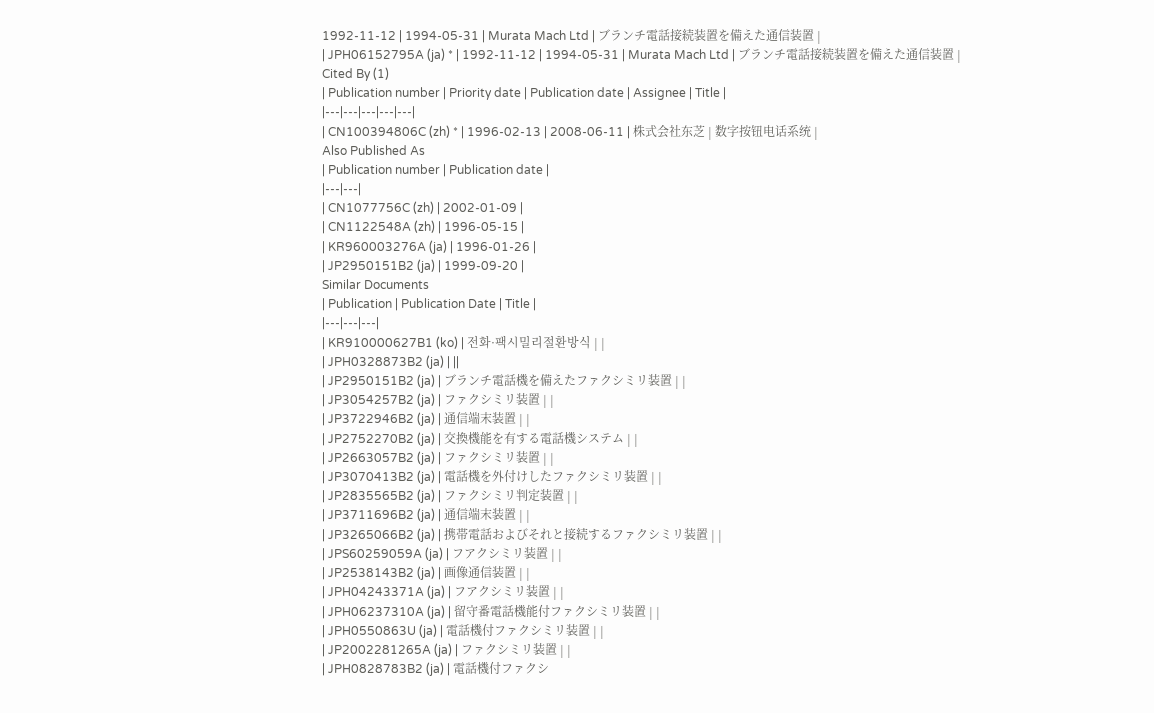1992-11-12 | 1994-05-31 | Murata Mach Ltd | ブランチ電話接続装置を備えた通信装置 |
| JPH06152795A (ja) * | 1992-11-12 | 1994-05-31 | Murata Mach Ltd | ブランチ電話接続装置を備えた通信装置 |
Cited By (1)
| Publication number | Priority date | Publication date | Assignee | Title |
|---|---|---|---|---|
| CN100394806C (zh) * | 1996-02-13 | 2008-06-11 | 株式会社东芝 | 数字按钮电话系统 |
Also Published As
| Publication number | Publication date |
|---|---|
| CN1077756C (zh) | 2002-01-09 |
| CN1122548A (zh) | 1996-05-15 |
| KR960003276A (ja) | 1996-01-26 |
| JP2950151B2 (ja) | 1999-09-20 |
Similar Documents
| Publication | Publication Date | Title |
|---|---|---|
| KR910000627B1 (ko) | 전화·팩시밀리절환방식 | |
| JPH0328873B2 (ja) | ||
| JP2950151B2 (ja) | ブランチ電話機を備えたファクシミリ装置 | |
| JP3054257B2 (ja) | ファクシミリ装置 | |
| JP3722946B2 (ja) | 通信端末装置 | |
| JP2752270B2 (ja) | 交換機能を有する電話機システム | |
| JP2663057B2 (ja) | ファクシミリ装置 | |
| JP3070413B2 (ja) | 電話機を外付けしたファクシミリ装置 | |
| JP2835565B2 (ja) | ファクシミリ判定装置 | |
| JP3711696B2 (ja) | 通信端末装置 | |
| JP3265066B2 (ja) | 携帯電話およびそれと接続するファクシミリ装置 | |
| JPS60259059A (ja) | フアクシミリ装置 | |
| JP2538143B2 (ja) | 画像通信装置 | |
| JPH04243371A (ja) | フアクシミリ装置 | |
| JPH06237310A (ja) | 留守番電話機能付ファクシミリ装置 | |
| JPH0550863U (ja) | 電話機付ファクシミリ装置 | |
| JP2002281265A (ja) | ファクシミリ装置 | |
| JPH0828783B2 (ja) | 電話機付ファクシ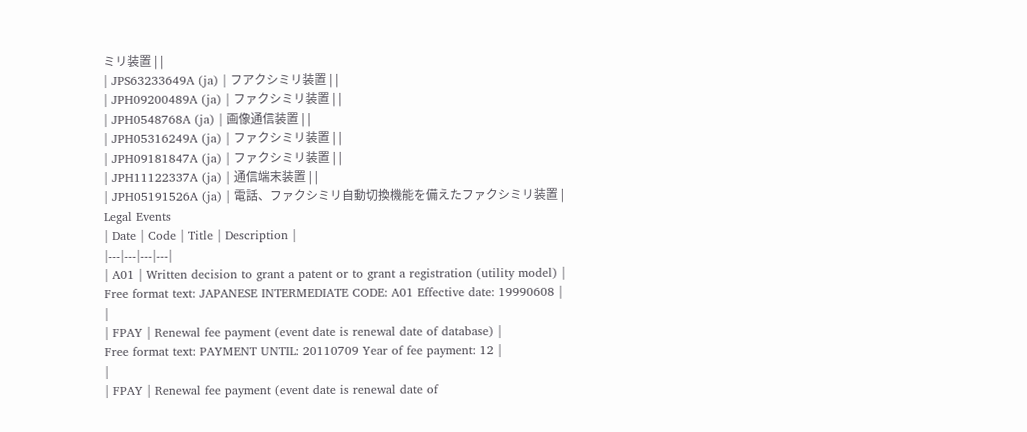ミリ装置 | |
| JPS63233649A (ja) | フアクシミリ装置 | |
| JPH09200489A (ja) | ファクシミリ装置 | |
| JPH0548768A (ja) | 画像通信装置 | |
| JPH05316249A (ja) | ファクシミリ装置 | |
| JPH09181847A (ja) | ファクシミリ装置 | |
| JPH11122337A (ja) | 通信端末装置 | |
| JPH05191526A (ja) | 電話、ファクシミリ自動切換機能を備えたファクシミリ装置 |
Legal Events
| Date | Code | Title | Description |
|---|---|---|---|
| A01 | Written decision to grant a patent or to grant a registration (utility model) |
Free format text: JAPANESE INTERMEDIATE CODE: A01 Effective date: 19990608 |
|
| FPAY | Renewal fee payment (event date is renewal date of database) |
Free format text: PAYMENT UNTIL: 20110709 Year of fee payment: 12 |
|
| FPAY | Renewal fee payment (event date is renewal date of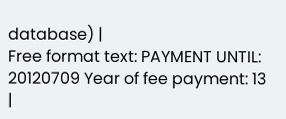database) |
Free format text: PAYMENT UNTIL: 20120709 Year of fee payment: 13 |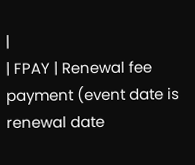|
| FPAY | Renewal fee payment (event date is renewal date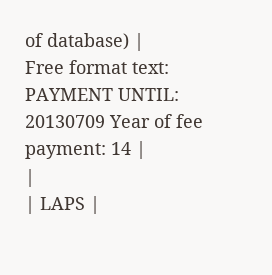of database) |
Free format text: PAYMENT UNTIL: 20130709 Year of fee payment: 14 |
|
| LAPS |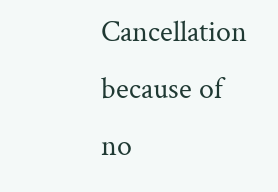Cancellation because of no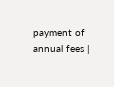payment of annual fees |